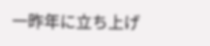一昨年に立ち上げ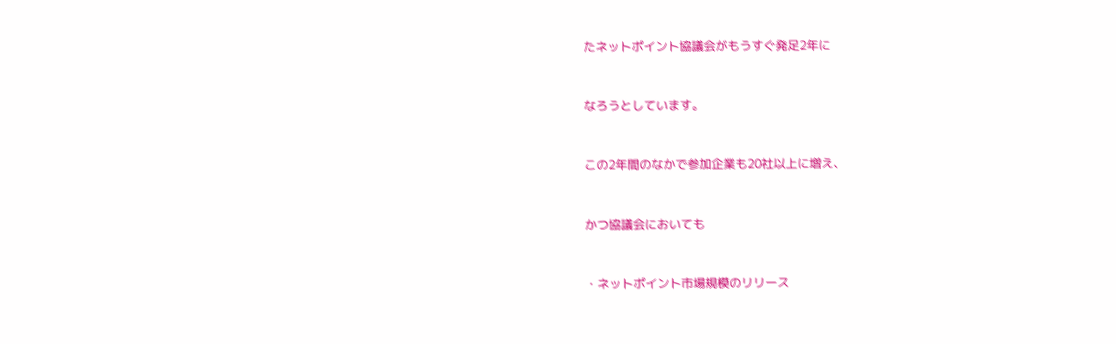たネットポイント協議会がもうすぐ発足2年に


なろうとしています。


この2年間のなかで参加企業も20社以上に増え、


かつ協議会においても


・ネットポイント市場規模のリリース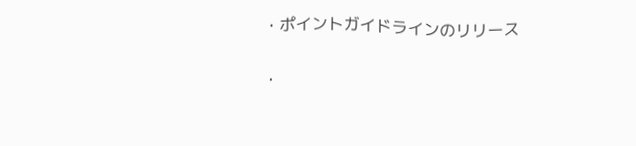・ポイントガイドラインのリリース

・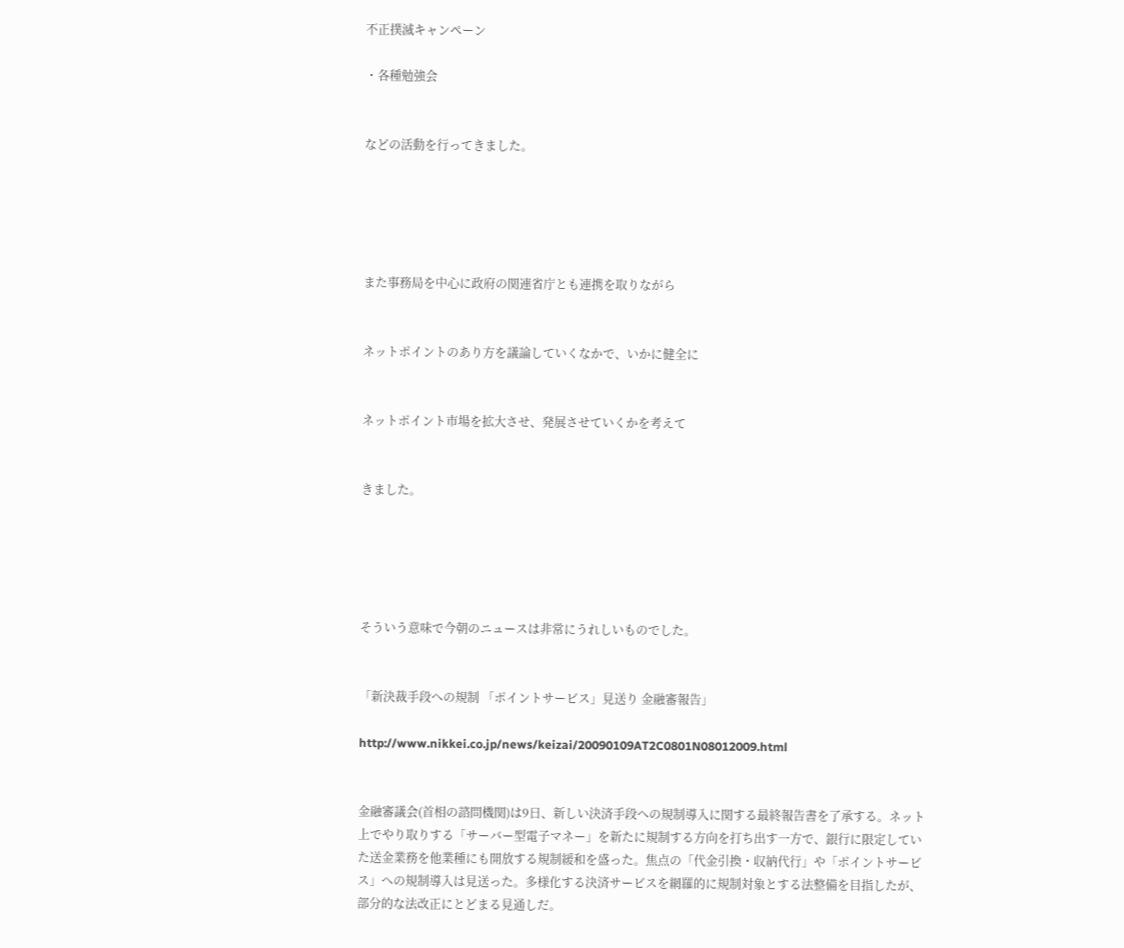不正撲滅キャンペーン

・各種勉強会


などの活動を行ってきました。





また事務局を中心に政府の関連省庁とも連携を取りながら


ネットポイントのあり方を議論していくなかで、いかに健全に


ネットポイント市場を拡大させ、発展させていくかを考えて


きました。





そういう意味で今朝のニュースは非常にうれしいものでした。


「新決裁手段への規制 「ポイントサービス」見送り 金融審報告」

http://www.nikkei.co.jp/news/keizai/20090109AT2C0801N08012009.html


金融審議会(首相の諮問機関)は9日、新しい決済手段への規制導入に関する最終報告書を了承する。ネット上でやり取りする「サーバー型電子マネー」を新たに規制する方向を打ち出す一方で、銀行に限定していた送金業務を他業種にも開放する規制緩和を盛った。焦点の「代金引換・収納代行」や「ポイントサービス」への規制導入は見送った。多様化する決済サービスを網羅的に規制対象とする法整備を目指したが、部分的な法改正にとどまる見通しだ。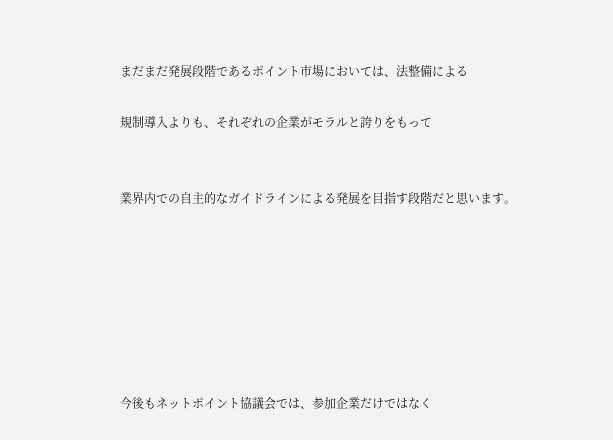まだまだ発展段階であるポイント市場においては、法整備による

規制導入よりも、それぞれの企業がモラルと誇りをもって


業界内での自主的なガイドラインによる発展を目指す段階だと思います。







今後もネットポイント協議会では、参加企業だけではなく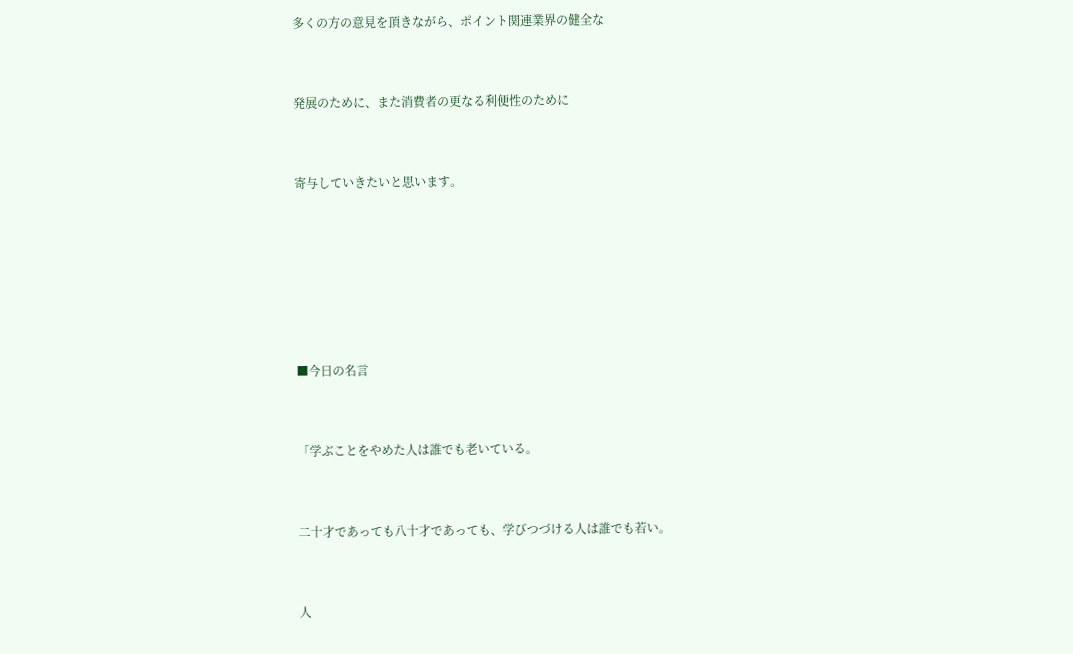多くの方の意見を頂きながら、ポイント関連業界の健全な


発展のために、また消費者の更なる利便性のために


寄与していきたいと思います。






■今日の名言


「学ぶことをやめた人は誰でも老いている。


二十才であっても八十才であっても、学びつづける人は誰でも若い。


人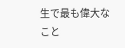生で最も偉大なこと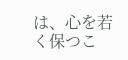は、心を若く保つこ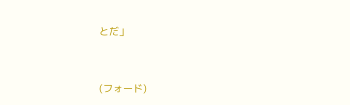とだ」


(フォード)